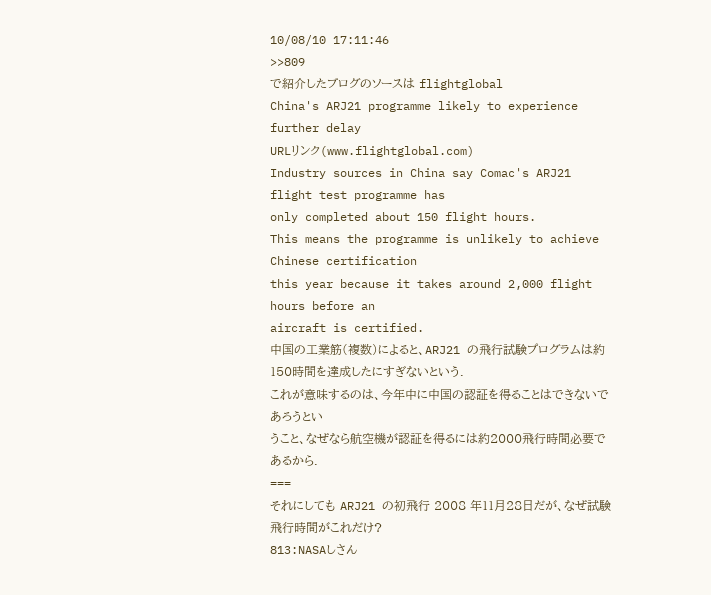10/08/10 17:11:46
>>809
で紹介したブログのソースは flightglobal
China's ARJ21 programme likely to experience further delay
URLリンク(www.flightglobal.com)
Industry sources in China say Comac's ARJ21 flight test programme has
only completed about 150 flight hours.
This means the programme is unlikely to achieve Chinese certification
this year because it takes around 2,000 flight hours before an
aircraft is certified.
中国の工業筋(複数)によると、ARJ21 の飛行試験プログラムは約150時間を達成したにすぎないという.
これが意味するのは、今年中に中国の認証を得ることはできないであろうとい
うこと、なぜなら航空機が認証を得るには約2000飛行時間必要であるから.
===
それにしても ARJ21 の初飛行 2008 年11月28日だが、なぜ試験飛行時間がこれだけ?
813:NASAしさん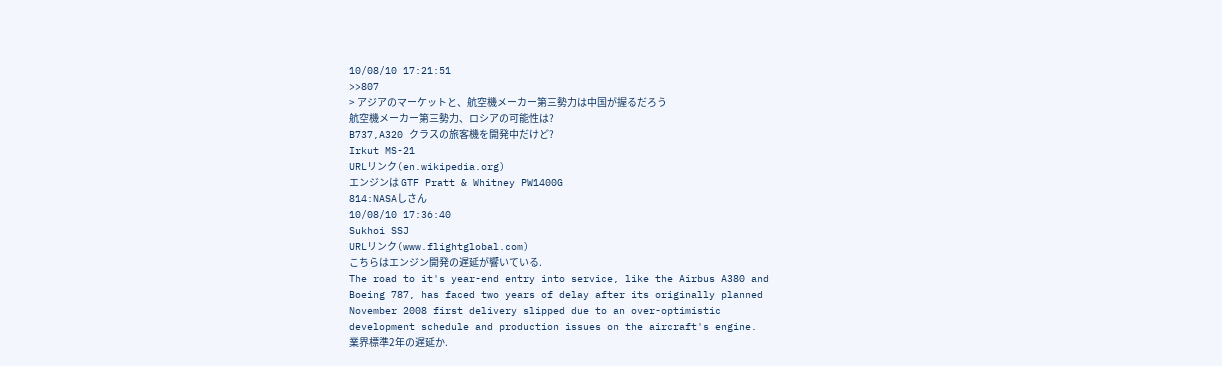10/08/10 17:21:51
>>807
> アジアのマーケットと、航空機メーカー第三勢力は中国が握るだろう
航空機メーカー第三勢力、ロシアの可能性は?
B737,A320 クラスの旅客機を開発中だけど?
Irkut MS-21
URLリンク(en.wikipedia.org)
エンジンは GTF Pratt & Whitney PW1400G
814:NASAしさん
10/08/10 17:36:40
Sukhoi SSJ
URLリンク(www.flightglobal.com)
こちらはエンジン開発の遅延が響いている.
The road to it's year-end entry into service, like the Airbus A380 and
Boeing 787, has faced two years of delay after its originally planned
November 2008 first delivery slipped due to an over-optimistic
development schedule and production issues on the aircraft's engine.
業界標準2年の遅延か.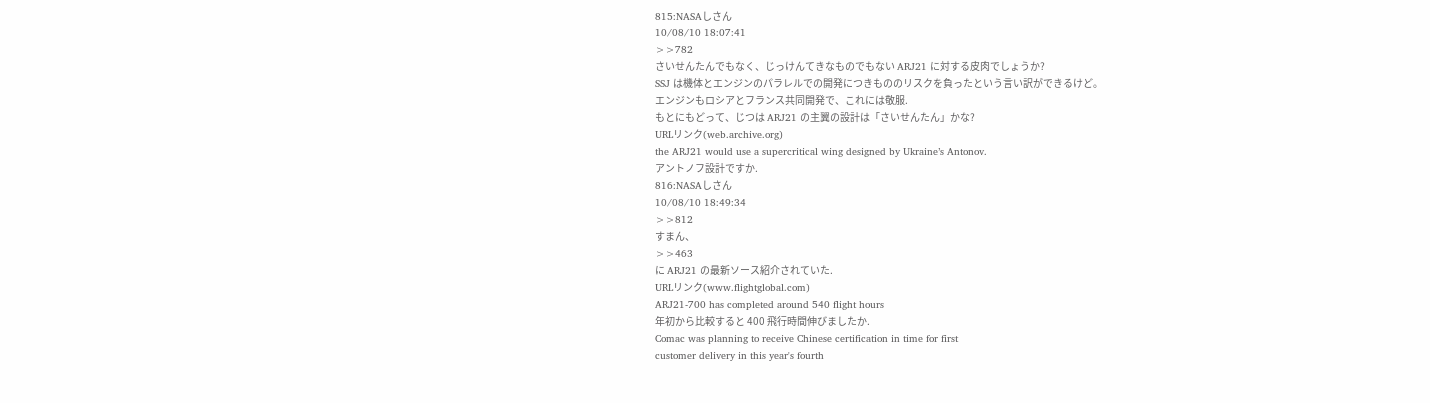815:NASAしさん
10/08/10 18:07:41
>>782
さいせんたんでもなく、じっけんてきなものでもない ARJ21 に対する皮肉でしょうか?
SSJ は機体とエンジンのパラレルでの開発につきもののリスクを負ったという言い訳ができるけど。
エンジンもロシアとフランス共同開発で、これには敬服.
もとにもどって、じつは ARJ21 の主翼の設計は「さいせんたん」かな?
URLリンク(web.archive.org)
the ARJ21 would use a supercritical wing designed by Ukraine’s Antonov.
アントノフ設計ですか.
816:NASAしさん
10/08/10 18:49:34
>>812
すまん、
>>463
に ARJ21 の最新ソース紹介されていた.
URLリンク(www.flightglobal.com)
ARJ21-700 has completed around 540 flight hours
年初から比較すると 400 飛行時間伸びましたか.
Comac was planning to receive Chinese certification in time for first
customer delivery in this year's fourth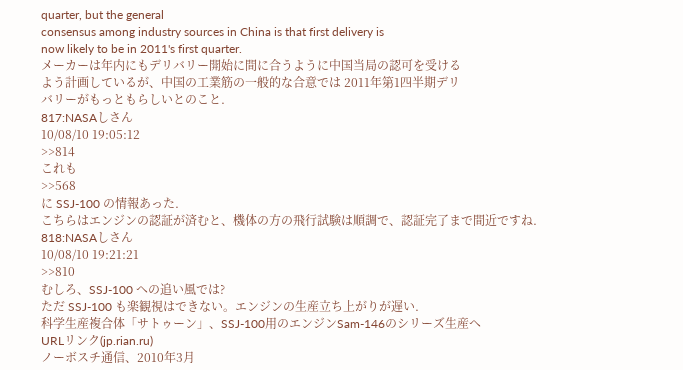quarter, but the general
consensus among industry sources in China is that first delivery is
now likely to be in 2011's first quarter.
メーカーは年内にもデリバリー開始に間に合うように中国当局の認可を受ける
よう計画しているが、中国の工業筋の一般的な合意では 2011年第1四半期デリ
バリーがもっともらしいとのこと.
817:NASAしさん
10/08/10 19:05:12
>>814
これも
>>568
に SSJ-100 の情報あった.
こちらはエンジンの認証が済むと、機体の方の飛行試験は順調で、認証完了まで間近ですね.
818:NASAしさん
10/08/10 19:21:21
>>810
むしろ、SSJ-100 への追い風では?
ただ SSJ-100 も楽観視はできない。エンジンの生産立ち上がりが遅い.
科学生産複合体「サトゥーン」、SSJ-100用のエンジンSam-146のシリーズ生産へ
URLリンク(jp.rian.ru)
ノーボスチ通信、2010年3月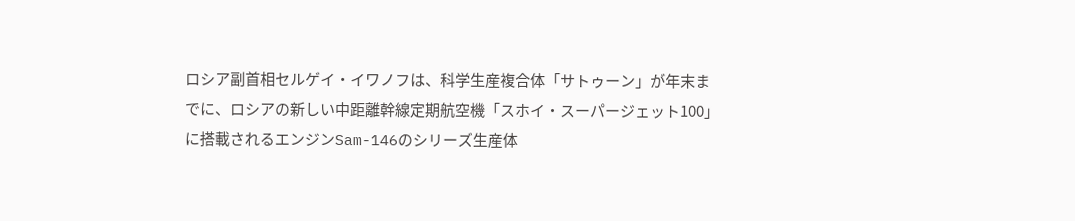ロシア副首相セルゲイ・イワノフは、科学生産複合体「サトゥーン」が年末ま
でに、ロシアの新しい中距離幹線定期航空機「スホイ・スーパージェット100」
に搭載されるエンジンSam-146のシリーズ生産体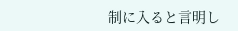制に入ると言明し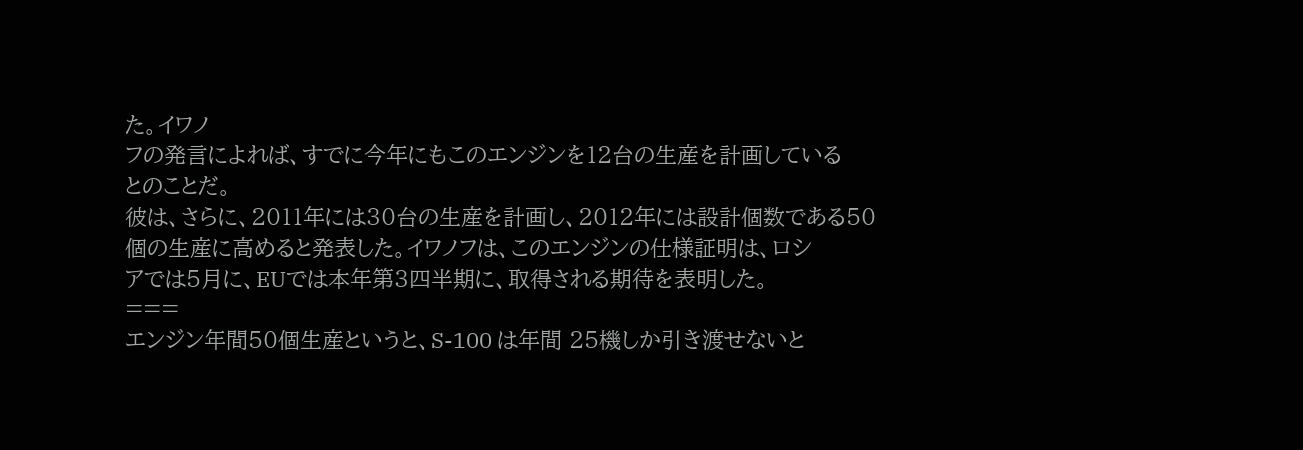た。イワノ
フの発言によれば、すでに今年にもこのエンジンを12台の生産を計画している
とのことだ。
彼は、さらに、2011年には30台の生産を計画し、2012年には設計個数である50
個の生産に高めると発表した。イワノフは、このエンジンの仕様証明は、ロシ
アでは5月に、EUでは本年第3四半期に、取得される期待を表明した。
===
エンジン年間50個生産というと、S-100 は年間 25機しか引き渡せないと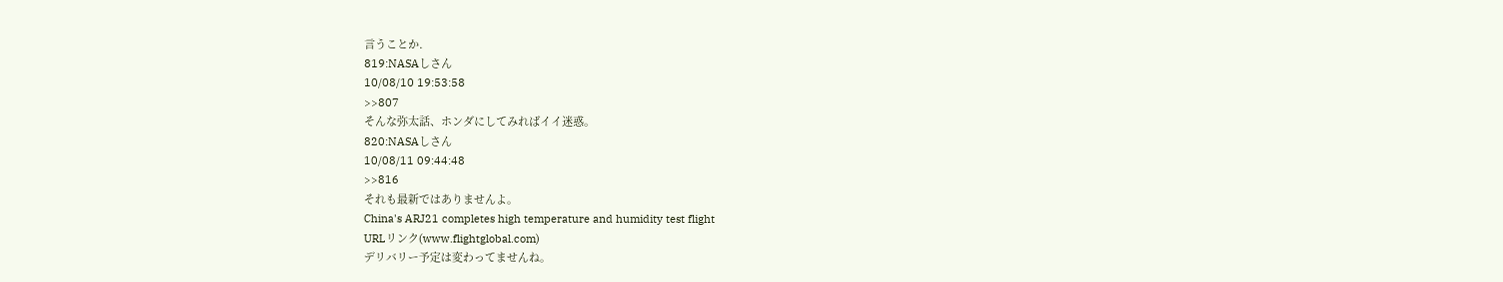言うことか.
819:NASAしさん
10/08/10 19:53:58
>>807
そんな弥太話、ホンダにしてみればイイ迷惑。
820:NASAしさん
10/08/11 09:44:48
>>816
それも最新ではありませんよ。
China's ARJ21 completes high temperature and humidity test flight
URLリンク(www.flightglobal.com)
デリバリー予定は変わってませんね。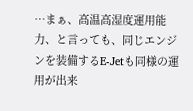…まぁ、高温高湿度運用能力、と言っても、同じエンジンを装備するE-Jetも同様の運用が出来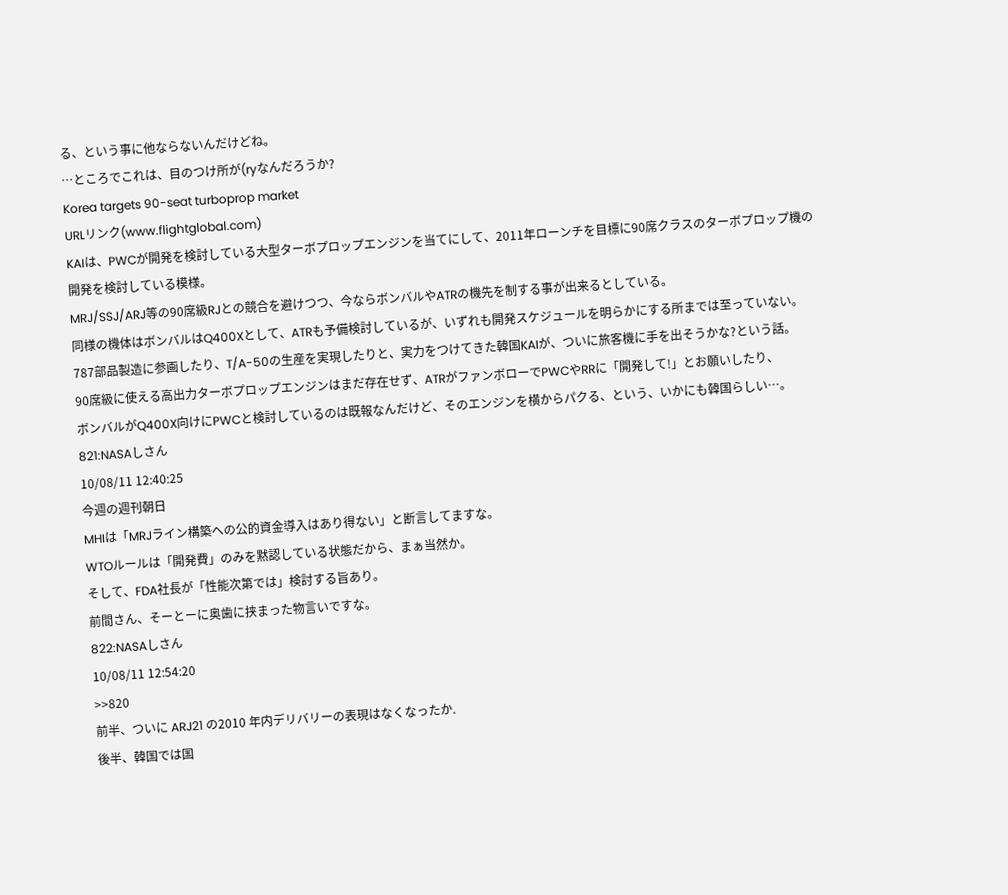る、という事に他ならないんだけどね。
…ところでこれは、目のつけ所が(ryなんだろうか?
Korea targets 90-seat turboprop market
URLリンク(www.flightglobal.com)
KAIは、PWCが開発を検討している大型ターボプロップエンジンを当てにして、2011年ローンチを目標に90席クラスのターボプロップ機の
開発を検討している模様。
MRJ/SSJ/ARJ等の90席級RJとの競合を避けつつ、今ならボンバルやATRの機先を制する事が出来るとしている。
同様の機体はボンバルはQ400Xとして、ATRも予備検討しているが、いずれも開発スケジュールを明らかにする所までは至っていない。
787部品製造に参画したり、T/A-50の生産を実現したりと、実力をつけてきた韓国KAIが、ついに旅客機に手を出そうかな?という話。
90席級に使える高出力ターボプロップエンジンはまだ存在せず、ATRがファンボローでPWCやRRに「開発して!」とお願いしたり、
ボンバルがQ400X向けにPWCと検討しているのは既報なんだけど、そのエンジンを横からパクる、という、いかにも韓国らしい…。
821:NASAしさん
10/08/11 12:40:25
今週の週刊朝日
MHIは「MRJライン構築への公的資金導入はあり得ない」と断言してますな。
WTOルールは「開発費」のみを黙認している状態だから、まぁ当然か。
そして、FDA社長が「性能次第では」検討する旨あり。
前間さん、そーとーに奥歯に挟まった物言いですな。
822:NASAしさん
10/08/11 12:54:20
>>820
前半、ついに ARJ21 の2010 年内デリバリーの表現はなくなったか.
後半、韓国では国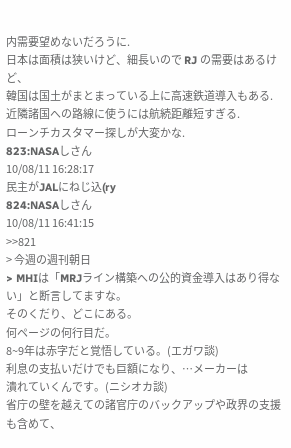内需要望めないだろうに.
日本は面積は狭いけど、細長いので RJ の需要はあるけど、
韓国は国土がまとまっている上に高速鉄道導入もある.
近隣諸国への路線に使うには航続距離短すぎる.
ローンチカスタマー探しが大変かな.
823:NASAしさん
10/08/11 16:28:17
民主がJALにねじ込(ry
824:NASAしさん
10/08/11 16:41:15
>>821
> 今週の週刊朝日
> MHIは「MRJライン構築への公的資金導入はあり得ない」と断言してますな。
そのくだり、どこにある。
何ページの何行目だ。
8~9年は赤字だと覚悟している。(エガワ談)
利息の支払いだけでも巨額になり、…メーカーは
潰れていくんです。(ニシオカ談)
省庁の壁を越えての諸官庁のバックアップや政界の支援も含めて、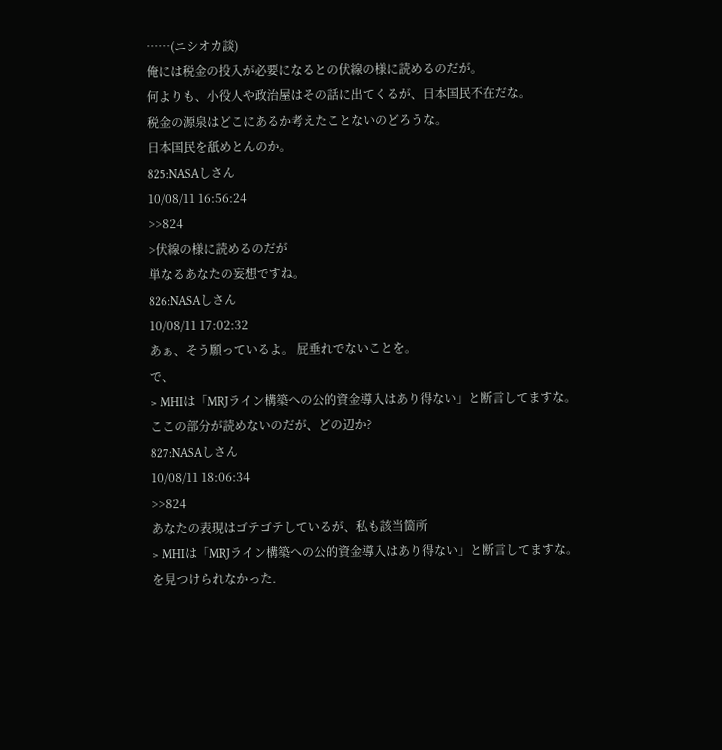……(ニシオカ談)
俺には税金の投入が必要になるとの伏線の様に読めるのだが。
何よりも、小役人や政治屋はその話に出てくるが、日本国民不在だな。
税金の源泉はどこにあるか考えたことないのどろうな。
日本国民を舐めとんのか。
825:NASAしさん
10/08/11 16:56:24
>>824
>伏線の様に読めるのだが
単なるあなたの妄想ですね。
826:NASAしさん
10/08/11 17:02:32
あぁ、そう願っているよ。 屁垂れでないことを。
で、
> MHIは「MRJライン構築への公的資金導入はあり得ない」と断言してますな。
ここの部分が読めないのだが、どの辺か?
827:NASAしさん
10/08/11 18:06:34
>>824
あなたの表現はゴテゴテしているが、私も該当箇所
> MHIは「MRJライン構築への公的資金導入はあり得ない」と断言してますな。
を見つけられなかった.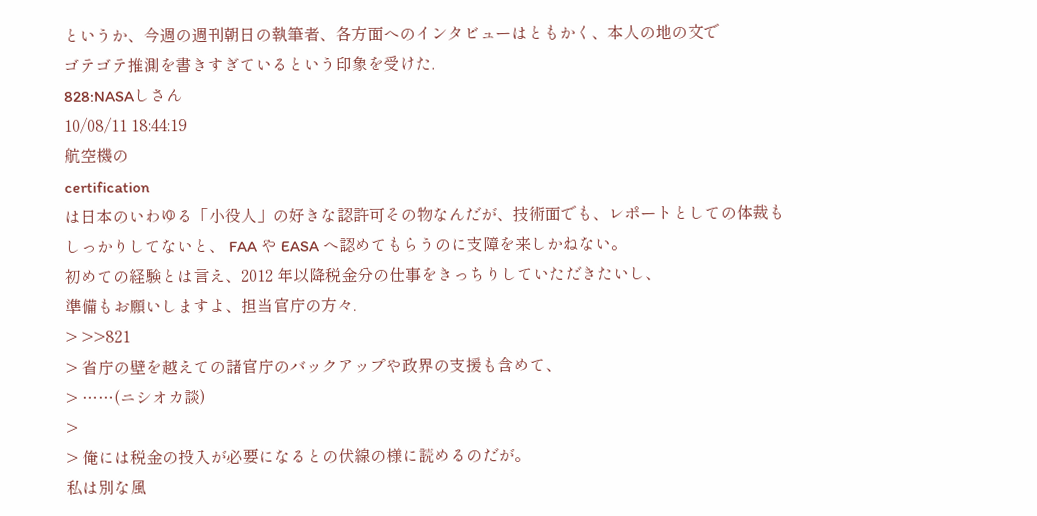というか、今週の週刊朝日の執筆者、各方面へのインタビューはともかく、本人の地の文で
ゴテゴテ推測を書きすぎているという印象を受けた.
828:NASAしさん
10/08/11 18:44:19
航空機の
certification
は日本のいわゆる「小役人」の好きな認許可その物なんだが、技術面でも、レポートとしての体裁も
しっかりしてないと、 FAA や EASA へ認めてもらうのに支障を来しかねない。
初めての経験とは言え、2012 年以降税金分の仕事をきっちりしていただきたいし、
準備もお願いしますよ、担当官庁の方々.
> >>821
> 省庁の壁を越えての諸官庁のバックアップや政界の支援も含めて、
> ……(ニシオカ談)
>
> 俺には税金の投入が必要になるとの伏線の様に読めるのだが。
私は別な風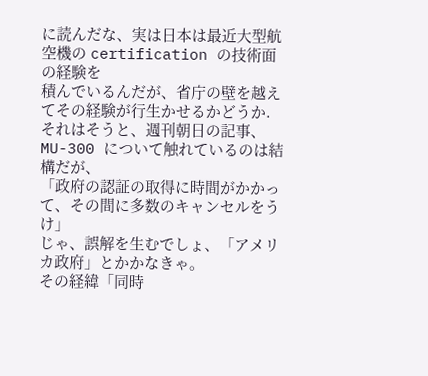に読んだな、実は日本は最近大型航空機の certification の技術面の経験を
積んでいるんだが、省庁の壁を越えてその経験が行生かせるかどうか.
それはそうと、週刊朝日の記事、MU-300 について触れているのは結構だが、
「政府の認証の取得に時間がかかって、その間に多数のキャンセルをうけ」
じゃ、誤解を生むでしょ、「アメリカ政府」とかかなきゃ。
その経緯「同時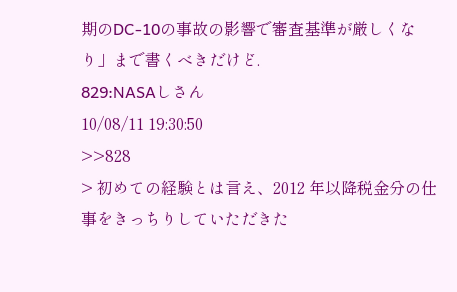期のDC-10の事故の影響で審査基準が厳しくなり」まで書くべきだけど.
829:NASAしさん
10/08/11 19:30:50
>>828
> 初めての経験とは言え、2012 年以降税金分の仕事をきっちりしていただきた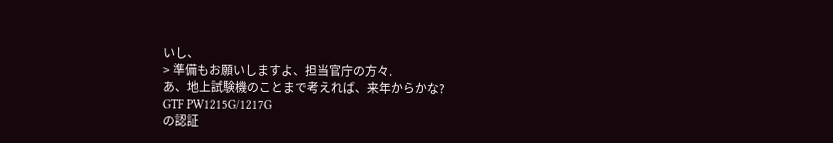いし、
> 準備もお願いしますよ、担当官庁の方々.
あ、地上試験機のことまで考えれば、来年からかな?
GTF PW1215G/1217G
の認証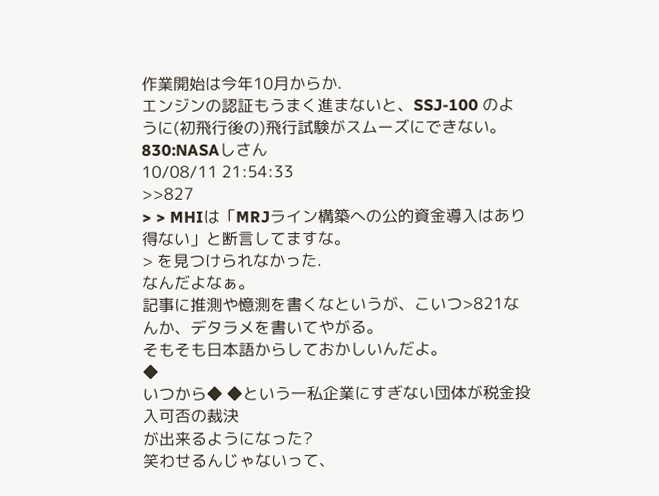作業開始は今年10月からか.
エンジンの認証もうまく進まないと、SSJ-100 のように(初飛行後の)飛行試験がスムーズにできない。
830:NASAしさん
10/08/11 21:54:33
>>827
> > MHIは「MRJライン構築への公的資金導入はあり得ない」と断言してますな。
> を見つけられなかった.
なんだよなぁ。
記事に推測や憶測を書くなというが、こいつ>821なんか、デタラメを書いてやがる。
そもそも日本語からしておかしいんだよ。
◆
いつから◆ ◆という一私企業にすぎない団体が税金投入可否の裁決
が出来るようになった?
笑わせるんじゃないって、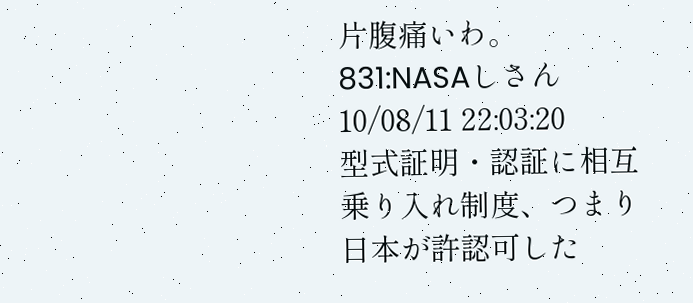片腹痛いわ。
831:NASAしさん
10/08/11 22:03:20
型式証明・認証に相互乗り入れ制度、つまり日本が許認可した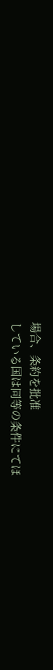場合、条約を批准
している国は同等の条件にてほ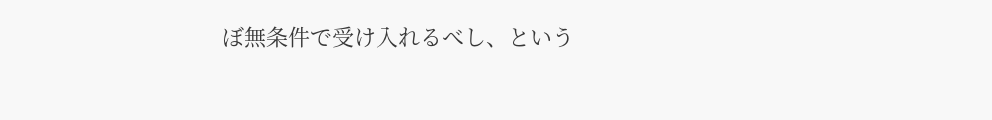ぼ無条件で受け入れるべし、という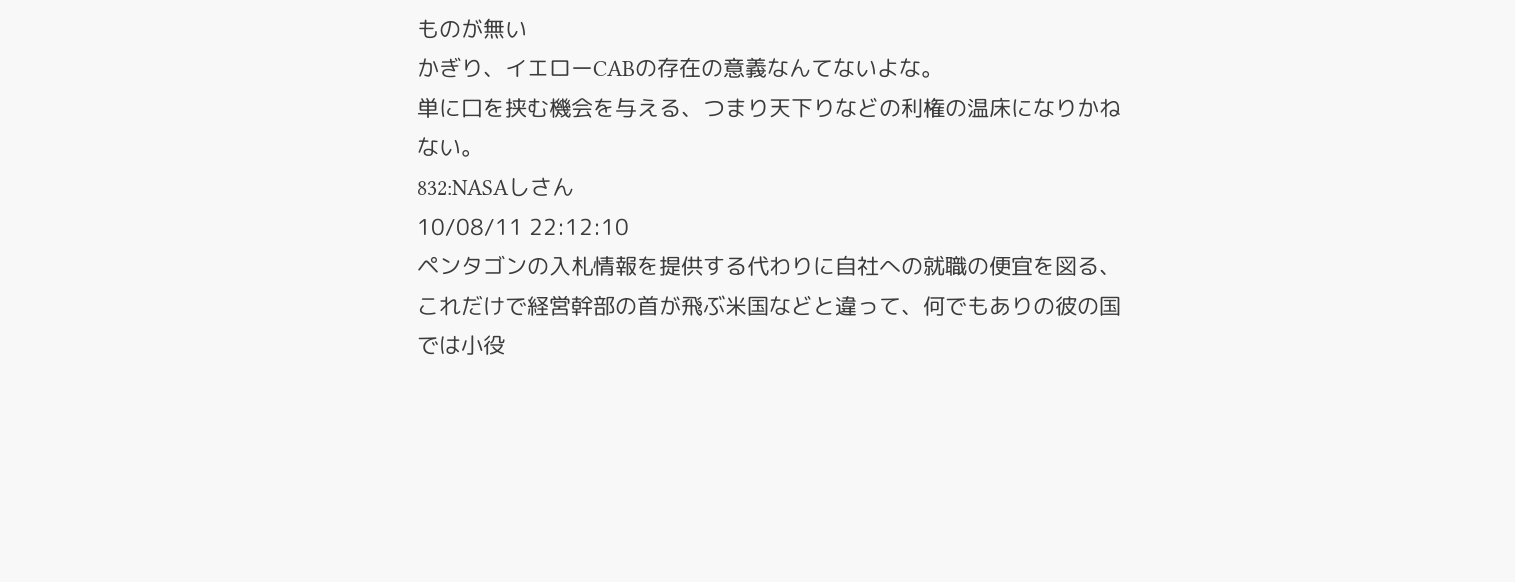ものが無い
かぎり、イエローCABの存在の意義なんてないよな。
単に口を挟む機会を与える、つまり天下りなどの利権の温床になりかねない。
832:NASAしさん
10/08/11 22:12:10
ペンタゴンの入札情報を提供する代わりに自社への就職の便宜を図る、
これだけで経営幹部の首が飛ぶ米国などと違って、何でもありの彼の国
では小役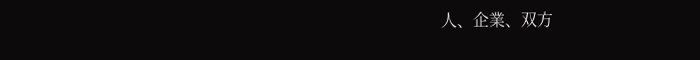人、企業、双方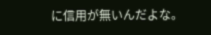に信用が無いんだよな。